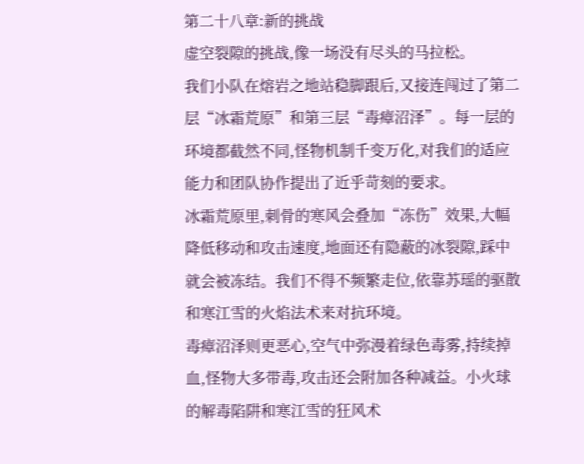第二十八章:新的挑战
虚空裂隙的挑战,像一场没有尽头的马拉松。
我们小队在熔岩之地站稳脚跟后,又接连闯过了第二层“冰霜荒原”和第三层“毒瘴沼泽”。每一层的环境都截然不同,怪物机制千变万化,对我们的适应能力和团队协作提出了近乎苛刻的要求。
冰霜荒原里,刺骨的寒风会叠加“冻伤”效果,大幅降低移动和攻击速度,地面还有隐蔽的冰裂隙,踩中就会被冻结。我们不得不频繁走位,依靠苏瑶的驱散和寒江雪的火焰法术来对抗环境。
毒瘴沼泽则更恶心,空气中弥漫着绿色毒雾,持续掉血,怪物大多带毒,攻击还会附加各种减益。小火球的解毒陷阱和寒江雪的狂风术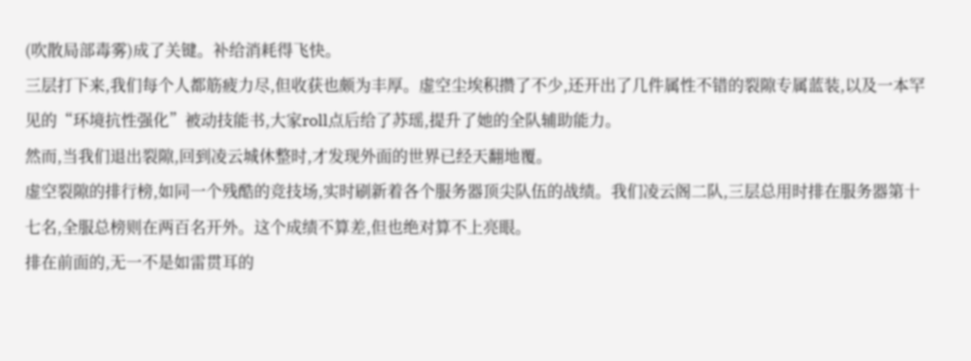(吹散局部毒雾)成了关键。补给消耗得飞快。
三层打下来,我们每个人都筋疲力尽,但收获也颇为丰厚。虚空尘埃积攒了不少,还开出了几件属性不错的裂隙专属蓝装,以及一本罕见的“环境抗性强化”被动技能书,大家roll点后给了苏瑶,提升了她的全队辅助能力。
然而,当我们退出裂隙,回到凌云城休整时,才发现外面的世界已经天翻地覆。
虚空裂隙的排行榜,如同一个残酷的竞技场,实时刷新着各个服务器顶尖队伍的战绩。我们凌云阁二队,三层总用时排在服务器第十七名,全服总榜则在两百名开外。这个成绩不算差,但也绝对算不上亮眼。
排在前面的,无一不是如雷贯耳的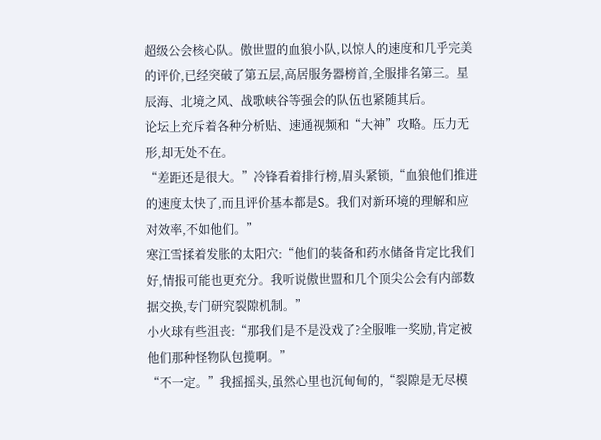超级公会核心队。傲世盟的血狼小队,以惊人的速度和几乎完美的评价,已经突破了第五层,高居服务器榜首,全服排名第三。星辰海、北境之风、战歌峡谷等强会的队伍也紧随其后。
论坛上充斥着各种分析贴、速通视频和“大神”攻略。压力无形,却无处不在。
“差距还是很大。”冷锋看着排行榜,眉头紧锁,“血狼他们推进的速度太快了,而且评价基本都是S。我们对新环境的理解和应对效率,不如他们。”
寒江雪揉着发胀的太阳穴:“他们的装备和药水储备肯定比我们好,情报可能也更充分。我听说傲世盟和几个顶尖公会有内部数据交换,专门研究裂隙机制。”
小火球有些沮丧:“那我们是不是没戏了?全服唯一奖励,肯定被他们那种怪物队包揽啊。”
“不一定。”我摇摇头,虽然心里也沉甸甸的,“裂隙是无尽模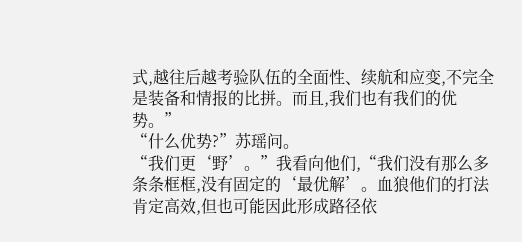式,越往后越考验队伍的全面性、续航和应变,不完全是装备和情报的比拼。而且,我们也有我们的优势。”
“什么优势?”苏瑶问。
“我们更‘野’。”我看向他们,“我们没有那么多条条框框,没有固定的‘最优解’。血狼他们的打法肯定高效,但也可能因此形成路径依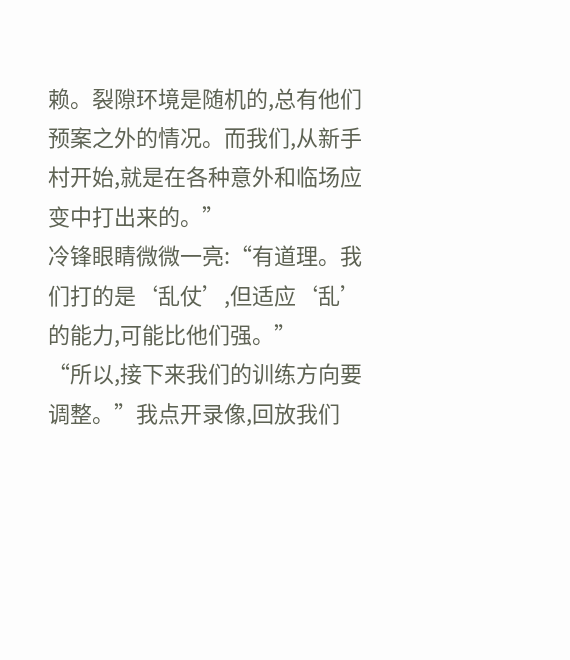赖。裂隙环境是随机的,总有他们预案之外的情况。而我们,从新手村开始,就是在各种意外和临场应变中打出来的。”
冷锋眼睛微微一亮:“有道理。我们打的是‘乱仗’,但适应‘乱’的能力,可能比他们强。”
“所以,接下来我们的训练方向要调整。”我点开录像,回放我们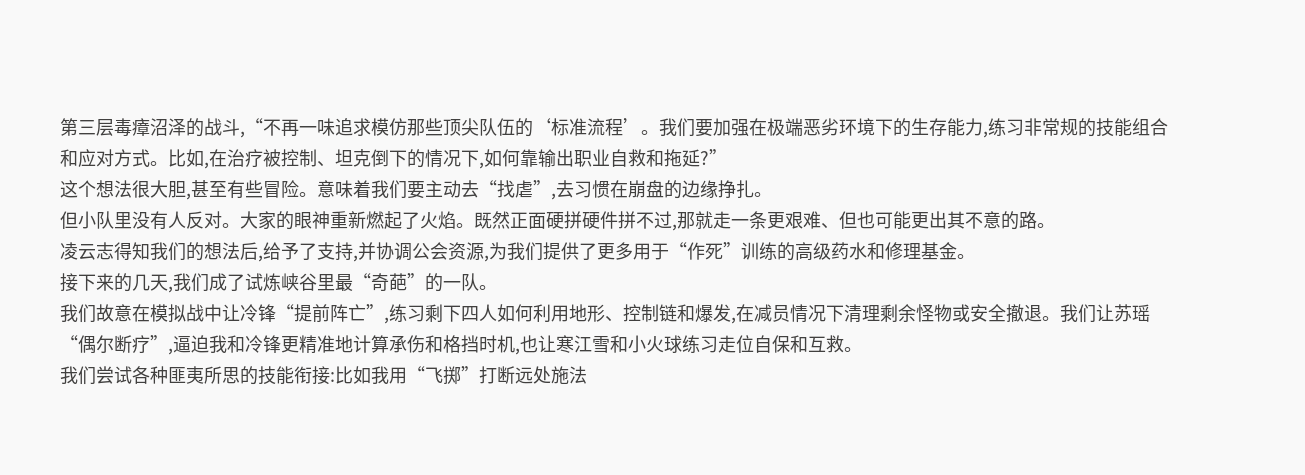第三层毒瘴沼泽的战斗,“不再一味追求模仿那些顶尖队伍的‘标准流程’。我们要加强在极端恶劣环境下的生存能力,练习非常规的技能组合和应对方式。比如,在治疗被控制、坦克倒下的情况下,如何靠输出职业自救和拖延?”
这个想法很大胆,甚至有些冒险。意味着我们要主动去“找虐”,去习惯在崩盘的边缘挣扎。
但小队里没有人反对。大家的眼神重新燃起了火焰。既然正面硬拼硬件拼不过,那就走一条更艰难、但也可能更出其不意的路。
凌云志得知我们的想法后,给予了支持,并协调公会资源,为我们提供了更多用于“作死”训练的高级药水和修理基金。
接下来的几天,我们成了试炼峡谷里最“奇葩”的一队。
我们故意在模拟战中让冷锋“提前阵亡”,练习剩下四人如何利用地形、控制链和爆发,在减员情况下清理剩余怪物或安全撤退。我们让苏瑶“偶尔断疗”,逼迫我和冷锋更精准地计算承伤和格挡时机,也让寒江雪和小火球练习走位自保和互救。
我们尝试各种匪夷所思的技能衔接:比如我用“飞掷”打断远处施法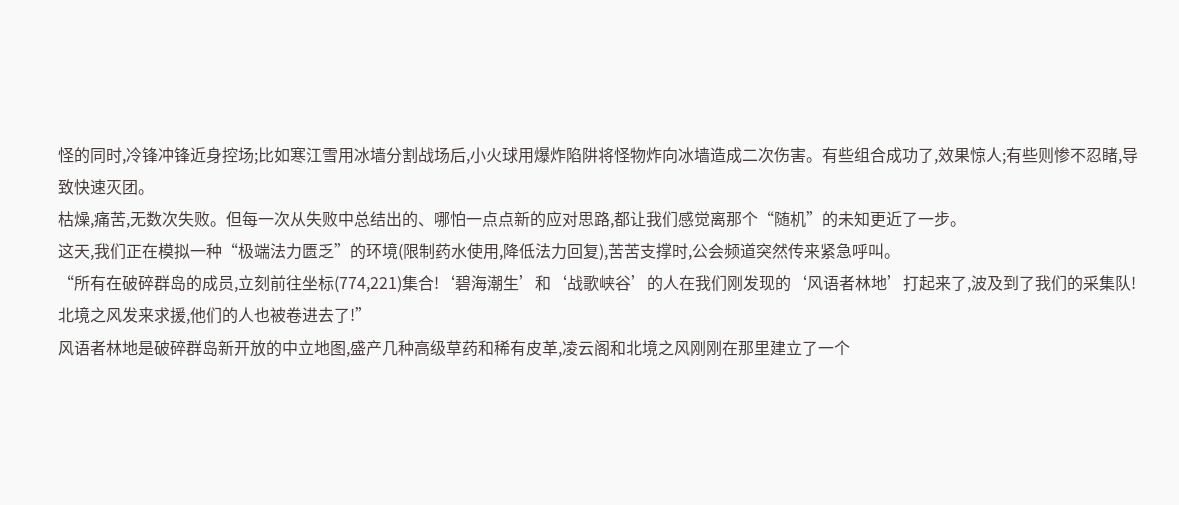怪的同时,冷锋冲锋近身控场;比如寒江雪用冰墙分割战场后,小火球用爆炸陷阱将怪物炸向冰墙造成二次伤害。有些组合成功了,效果惊人;有些则惨不忍睹,导致快速灭团。
枯燥,痛苦,无数次失败。但每一次从失败中总结出的、哪怕一点点新的应对思路,都让我们感觉离那个“随机”的未知更近了一步。
这天,我们正在模拟一种“极端法力匮乏”的环境(限制药水使用,降低法力回复),苦苦支撑时,公会频道突然传来紧急呼叫。
“所有在破碎群岛的成员,立刻前往坐标(774,221)集合!‘碧海潮生’和‘战歌峡谷’的人在我们刚发现的‘风语者林地’打起来了,波及到了我们的采集队!北境之风发来求援,他们的人也被卷进去了!”
风语者林地是破碎群岛新开放的中立地图,盛产几种高级草药和稀有皮革,凌云阁和北境之风刚刚在那里建立了一个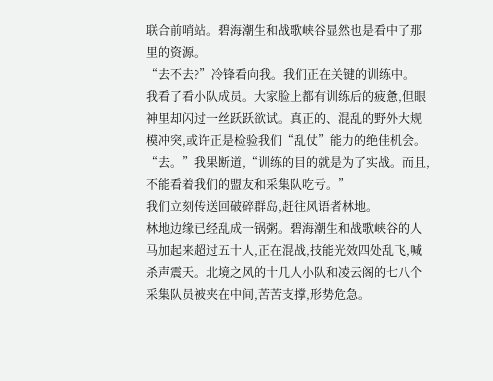联合前哨站。碧海潮生和战歌峡谷显然也是看中了那里的资源。
“去不去?”冷锋看向我。我们正在关键的训练中。
我看了看小队成员。大家脸上都有训练后的疲惫,但眼神里却闪过一丝跃跃欲试。真正的、混乱的野外大规模冲突,或许正是检验我们“乱仗”能力的绝佳机会。
“去。”我果断道,“训练的目的就是为了实战。而且,不能看着我们的盟友和采集队吃亏。”
我们立刻传送回破碎群岛,赶往风语者林地。
林地边缘已经乱成一锅粥。碧海潮生和战歌峡谷的人马加起来超过五十人,正在混战,技能光效四处乱飞,喊杀声震天。北境之风的十几人小队和凌云阁的七八个采集队员被夹在中间,苦苦支撑,形势危急。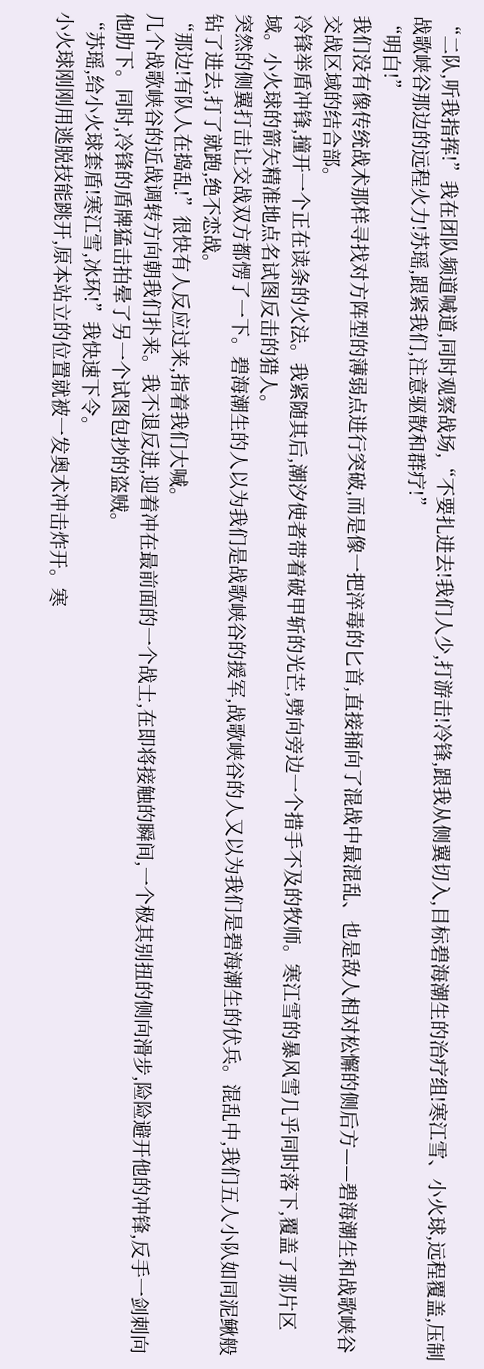“二队,听我指挥!”我在团队频道喊道,同时观察战场,“不要扎进去!我们人少,打游击!冷锋,跟我从侧翼切入,目标碧海潮生的治疗组!寒江雪、小火球,远程覆盖,压制战歌峡谷那边的远程火力!苏瑶,跟紧我们,注意驱散和群疗!”
“明白!”
我们没有像传统战术那样寻找对方阵型的薄弱点进行突破,而是像一把淬毒的匕首,直接捅向了混战中最混乱、也是敌人相对松懈的侧后方——碧海潮生和战歌峡谷交战区域的结合部。
冷锋举盾冲锋,撞开一个正在读条的火法。我紧随其后,潮汐使者带着破甲斩的光芒,劈向旁边一个措手不及的牧师。寒江雪的暴风雪几乎同时落下,覆盖了那片区域。小火球的箭矢精准地点名试图反击的猎人。
突然的侧翼打击让交战双方都愣了一下。碧海潮生的人以为我们是战歌峡谷的援军,战歌峡谷的人又以为我们是碧海潮生的伏兵。混乱中,我们五人小队如同泥鳅般钻了进去,打了就跑,绝不恋战。
“那边!有队人在捣乱!”很快有人反应过来,指着我们大喊。
几个战歌峡谷的近战调转方向朝我们扑来。我不退反进,迎着冲在最前面的一个战士,在即将接触的瞬间,一个极其别扭的侧向滑步,险险避开他的冲锋,反手一剑刺向他肋下。同时,冷锋的盾牌猛击拍晕了另一个试图包抄的盗贼。
“苏瑶,给小火球套盾!寒江雪,冰环!”我快速下令。
小火球刚刚用逃脱技能跳开,原本站立的位置就被一发奥术冲击炸开。寒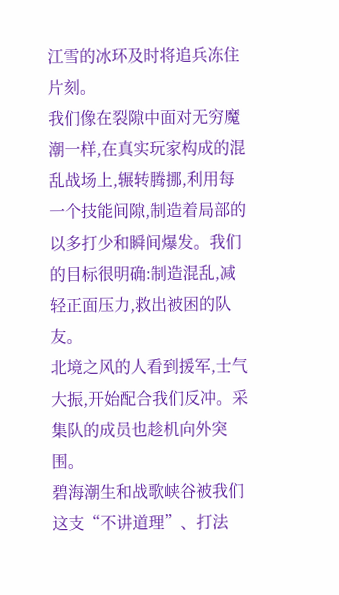江雪的冰环及时将追兵冻住片刻。
我们像在裂隙中面对无穷魔潮一样,在真实玩家构成的混乱战场上,辗转腾挪,利用每一个技能间隙,制造着局部的以多打少和瞬间爆发。我们的目标很明确:制造混乱,减轻正面压力,救出被困的队友。
北境之风的人看到援军,士气大振,开始配合我们反冲。采集队的成员也趁机向外突围。
碧海潮生和战歌峡谷被我们这支“不讲道理”、打法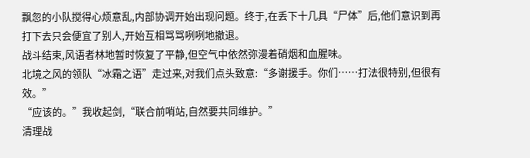飘忽的小队搅得心烦意乱,内部协调开始出现问题。终于,在丢下十几具“尸体”后,他们意识到再打下去只会便宜了别人,开始互相骂骂咧咧地撤退。
战斗结束,风语者林地暂时恢复了平静,但空气中依然弥漫着硝烟和血腥味。
北境之风的领队“冰霜之语”走过来,对我们点头致意:“多谢援手。你们……打法很特别,但很有效。”
“应该的。”我收起剑,“联合前哨站,自然要共同维护。”
清理战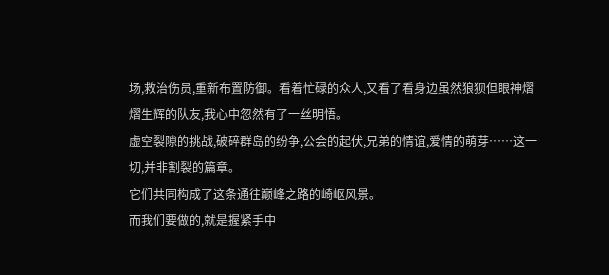场,救治伤员,重新布置防御。看着忙碌的众人,又看了看身边虽然狼狈但眼神熠熠生辉的队友,我心中忽然有了一丝明悟。
虚空裂隙的挑战,破碎群岛的纷争,公会的起伏,兄弟的情谊,爱情的萌芽……这一切,并非割裂的篇章。
它们共同构成了这条通往巅峰之路的崎岖风景。
而我们要做的,就是握紧手中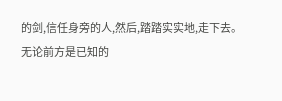的剑,信任身旁的人,然后,踏踏实实地,走下去。
无论前方是已知的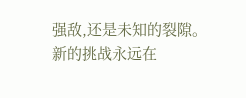强敌,还是未知的裂隙。
新的挑战永远在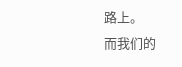路上。
而我们的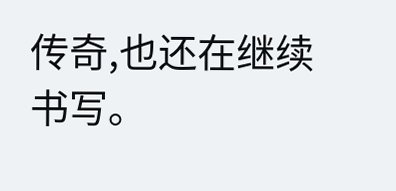传奇,也还在继续书写。